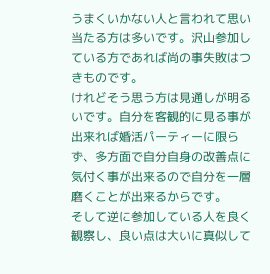うまくいかない人と言われて思い当たる方は多いです。沢山参加している方であれば尚の事失敗はつきものです。
けれどそう思う方は見通しが明るいです。自分を客観的に見る事が出来れば婚活パーティーに限らず、多方面で自分自身の改善点に気付く事が出来るので自分を一層磨くことが出来るからです。
そして逆に参加している人を良く観察し、良い点は大いに真似して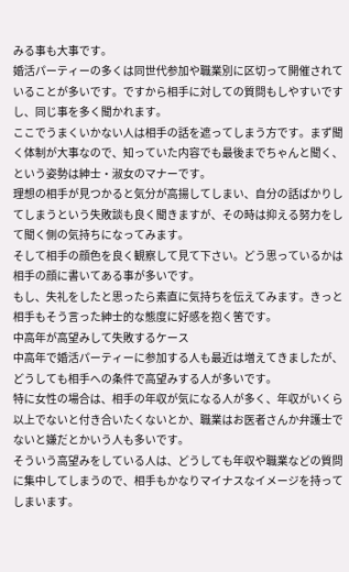みる事も大事です。
婚活パーティーの多くは同世代参加や職業別に区切って開催されていることが多いです。ですから相手に対しての質問もしやすいですし、同じ事を多く聞かれます。
ここでうまくいかない人は相手の話を遮ってしまう方です。まず聞く体制が大事なので、知っていた内容でも最後までちゃんと聞く、という姿勢は紳士・淑女のマナーです。
理想の相手が見つかると気分が高揚してしまい、自分の話ばかりしてしまうという失敗談も良く聞きますが、その時は抑える努力をして聞く側の気持ちになってみます。
そして相手の顔色を良く観察して見て下さい。どう思っているかは相手の顔に書いてある事が多いです。
もし、失礼をしたと思ったら素直に気持ちを伝えてみます。きっと相手もそう言った紳士的な態度に好感を抱く筈です。
中高年が高望みして失敗するケース
中高年で婚活パーティーに参加する人も最近は増えてきましたが、どうしても相手への条件で高望みする人が多いです。
特に女性の場合は、相手の年収が気になる人が多く、年収がいくら以上でないと付き合いたくないとか、職業はお医者さんか弁護士でないと嫌だとかいう人も多いです。
そういう高望みをしている人は、どうしても年収や職業などの質問に集中してしまうので、相手もかなりマイナスなイメージを持ってしまいます。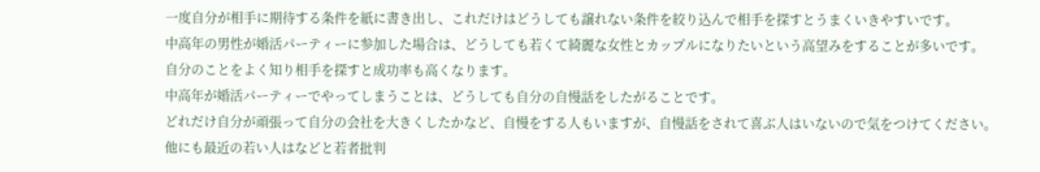一度自分が相手に期待する条件を紙に書き出し、これだけはどうしても譲れない条件を絞り込んで相手を探すとうまくいきやすいです。
中高年の男性が婚活パーティーに参加した場合は、どうしても若くて綺麗な女性とカップルになりたいという高望みをすることが多いです。
自分のことをよく知り相手を探すと成功率も高くなります。
中高年が婚活パーティーでやってしまうことは、どうしても自分の自慢話をしたがることです。
どれだけ自分が頑張って自分の会社を大きくしたかなど、自慢をする人もいますが、自慢話をされて喜ぶ人はいないので気をつけてください。
他にも最近の若い人はなどと若者批判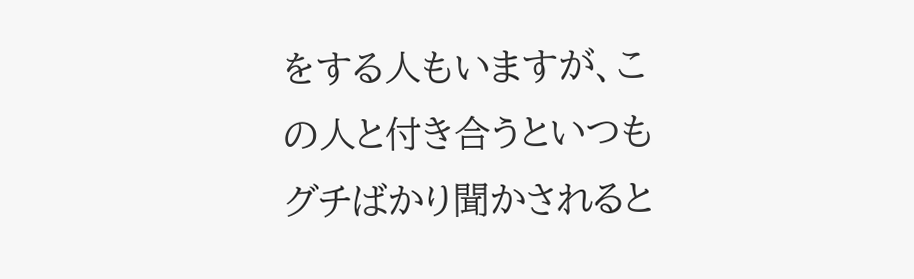をする人もいますが、この人と付き合うといつもグチばかり聞かされると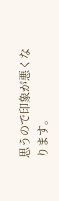思うので印象が悪くなります。